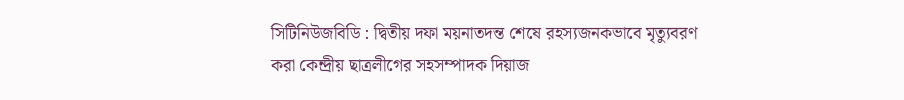সিটিনিউজবিডি : দ্বিতীয় দফা ময়নাতদন্ত শেষে রহস্যজনকভাবে মৃত্যুবরণ করা কেন্দ্রীয় ছাত্রলীগের সহসম্পাদক দিয়াজ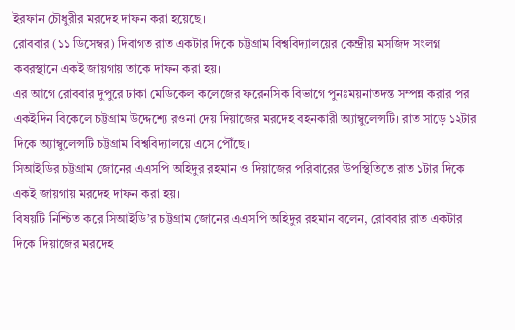ইরফান চৌধুরীর মরদেহ দাফন করা হয়েছে।
রোববার (১১ ডিসেম্বর) দিবাগত রাত একটার দিকে চট্টগ্রাম বিশ্ববিদ্যালয়ের কেন্দ্রীয় মসজিদ সংলগ্ন কবরস্থানে একই জায়গায় তাকে দাফন করা হয়।
এর আগে রোববার দুপুরে ঢাকা মেডিকেল কলেজের ফরেনসিক বিভাগে পুনঃময়নাতদন্ত সম্পন্ন করার পর একইদিন বিকেলে চট্টগ্রাম উদ্দেশ্যে রওনা দেয় দিয়াজের মরদেহ বহনকারী অ্যাম্বুলেন্সটি। রাত সাড়ে ১২টার দিকে অ্যাম্বুলেন্সটি চট্টগ্রাম বিশ্ববিদ্যালয়ে এসে পৌঁছে।
সিআইডির চট্টগ্রাম জোনের এএসপি অহিদুর রহমান ও দিয়াজের পরিবারের উপস্থিতিতে রাত ১টার দিকে একই জায়গায় মরদেহ দাফন করা হয়।
বিষয়টি নিশ্চিত করে সিআইডি’র চট্টগ্রাম জোনের এএসপি অহিদুর রহমান বলেন, রোববার রাত একটার দিকে দিয়াজের মরদেহ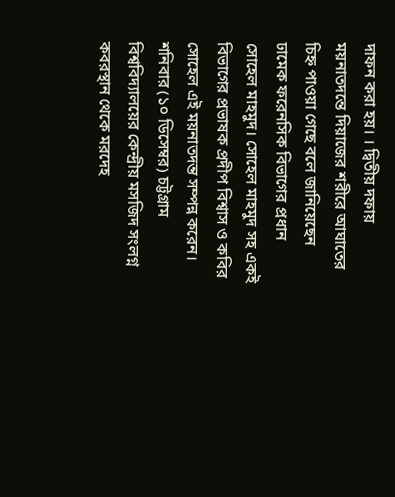দাফন করা হয়। । দ্বিতীয় দফায় ময়নাতদন্তে দিয়াজের শরীরে আঘাতের চিহ্ন পাওয়া গেছে বলে জানিয়েছেন ঢামেক ফরেনসিক বিভাগের প্রধান সোহেল মাহমুদ। সোহেল মাহমুদ সহ একই বিভাগের প্রভাষক প্রদীপ বিশ্বাস ও কবির সোহেল এই ময়নাতদন্ত সম্পন্ন করেন।
শনিবার (১০ ডিসেম্বর) চট্টগ্রাম বিশ্ববিদ্যালয়ের কেন্দ্রীয় মসজিদ সংলগ্ন কবরস্থান থেকে মরদেহ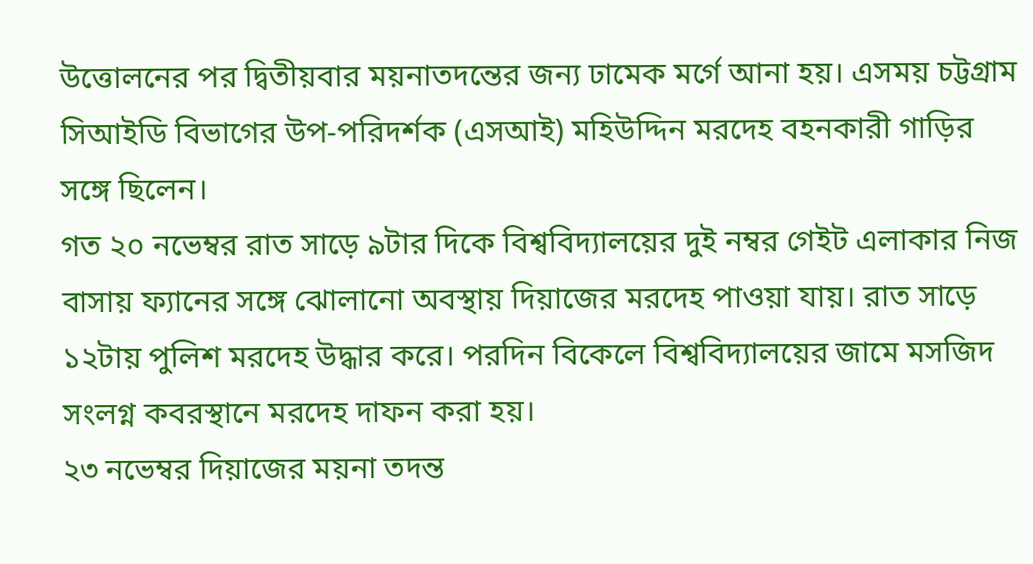উত্তোলনের পর দ্বিতীয়বার ময়নাতদন্তের জন্য ঢামেক মর্গে আনা হয়। এসময় চট্টগ্রাম সিআইডি বিভাগের উপ-পরিদর্শক (এসআই) মহিউদ্দিন মরদেহ বহনকারী গাড়ির সঙ্গে ছিলেন।
গত ২০ নভেম্বর রাত সাড়ে ৯টার দিকে বিশ্ববিদ্যালয়ের দুই নম্বর গেইট এলাকার নিজ বাসায় ফ্যানের সঙ্গে ঝোলানো অবস্থায় দিয়াজের মরদেহ পাওয়া যায়। রাত সাড়ে ১২টায় পুলিশ মরদেহ উদ্ধার করে। পরদিন বিকেলে বিশ্ববিদ্যালয়ের জামে মসজিদ সংলগ্ন কবরস্থানে মরদেহ দাফন করা হয়।
২৩ নভেম্বর দিয়াজের ময়না তদন্ত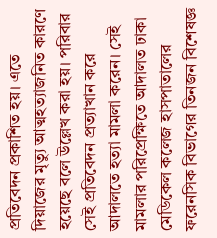প্রতিবেদন প্রকাশিত হয়। এতে দিয়াজের মৃত্যু আত্মহত্যাজনিত কারণে হয়েছে বলে উল্লেখ করা হয়। পরিবার সেই প্রতিবেদন প্রত্যাখান করে আদালতে হত্যা মামলা করেন। সেই মামলার পরিপ্রেক্ষিতে আদালত ঢাকা মেডিকেল কলেজ হাসপাতালের ফরেনসিক বিভাগের তিনজন বিশেষজ্ঞ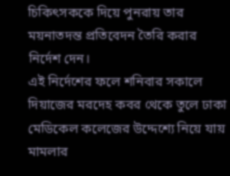চিকিৎসককে দিয়ে পুনরায় তার ময়নাতদন্ত প্রতিবেদন তৈরি করার নির্দেশ দেন।
এই নির্দেশের ফলে শনিবার সকালে দিয়াজের মরদেহ কবর থেকে তুলে ঢাকা মেডিকেল কলেজের উদ্দেশ্যে নিয়ে যায় মামলার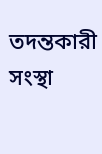তদন্তকারী সংস্থা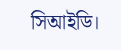সিআইডি।